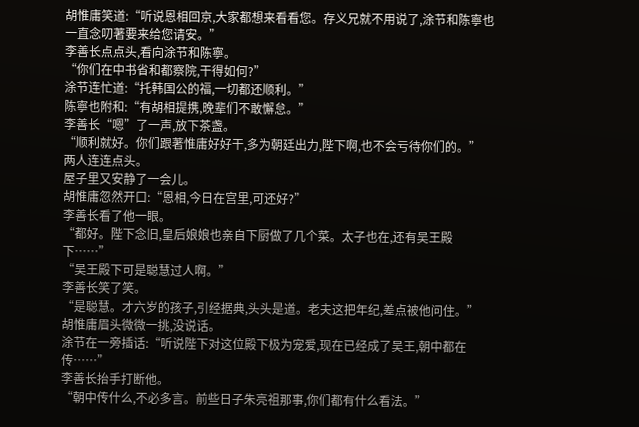胡惟庸笑道:“听说恩相回京,大家都想来看看您。存义兄就不用说了,涂节和陈寧也一直念叨著要来给您请安。”
李善长点点头,看向涂节和陈寧。
“你们在中书省和都察院,干得如何?”
涂节连忙道:“托韩国公的福,一切都还顺利。”
陈寧也附和:“有胡相提携,晚辈们不敢懈怠。”
李善长“嗯”了一声,放下茶盏。
“顺利就好。你们跟著惟庸好好干,多为朝廷出力,陛下啊,也不会亏待你们的。”
两人连连点头。
屋子里又安静了一会儿。
胡惟庸忽然开口:“恩相,今日在宫里,可还好?”
李善长看了他一眼。
“都好。陛下念旧,皇后娘娘也亲自下厨做了几个菜。太子也在,还有吴王殿下……”
“吴王殿下可是聪慧过人啊。”
李善长笑了笑。
“是聪慧。才六岁的孩子,引经据典,头头是道。老夫这把年纪,差点被他问住。”
胡惟庸眉头微微一挑,没说话。
涂节在一旁插话:“听说陛下对这位殿下极为宠爱,现在已经成了吴王,朝中都在传……”
李善长抬手打断他。
“朝中传什么,不必多言。前些日子朱亮祖那事,你们都有什么看法。”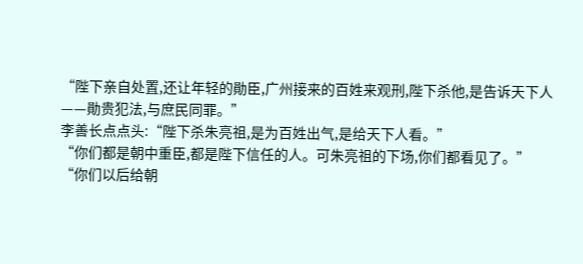“陛下亲自处置,还让年轻的勛臣,广州接来的百姓来观刑,陛下杀他,是告诉天下人——勛贵犯法,与庶民同罪。”
李善长点点头:“陛下杀朱亮祖,是为百姓出气,是给天下人看。”
“你们都是朝中重臣,都是陛下信任的人。可朱亮祖的下场,你们都看见了。”
“你们以后给朝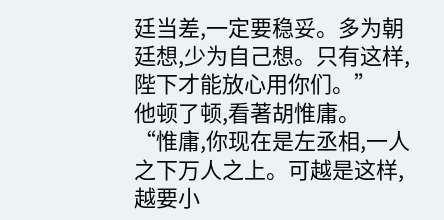廷当差,一定要稳妥。多为朝廷想,少为自己想。只有这样,陛下才能放心用你们。”
他顿了顿,看著胡惟庸。
“惟庸,你现在是左丞相,一人之下万人之上。可越是这样,越要小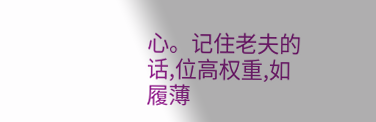心。记住老夫的话,位高权重,如履薄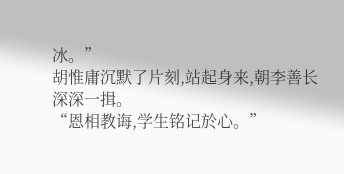冰。”
胡惟庸沉默了片刻,站起身来,朝李善长深深一揖。
“恩相教诲,学生铭记於心。”